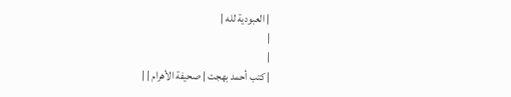| العبودية لله |
|
|
| كتب أحمد بهجت | صحيفة الأهرام | |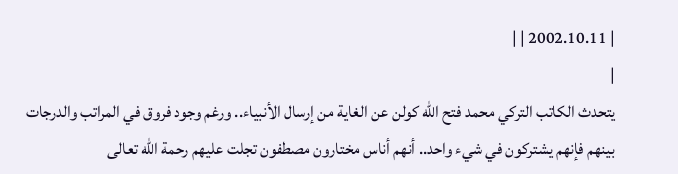| 2002.10.11 | |
|
يتحدث الكاتب التركي محمد فتح الله كولن عن الغاية من إرسال الأنبياء.. ورغم وجود فروق في المراتب والدرجات بينهم فإنهم يشتركون في شيء واحد.. أنهم أناس مختارون مصطفون تجلت عليهم رحمة الله تعالى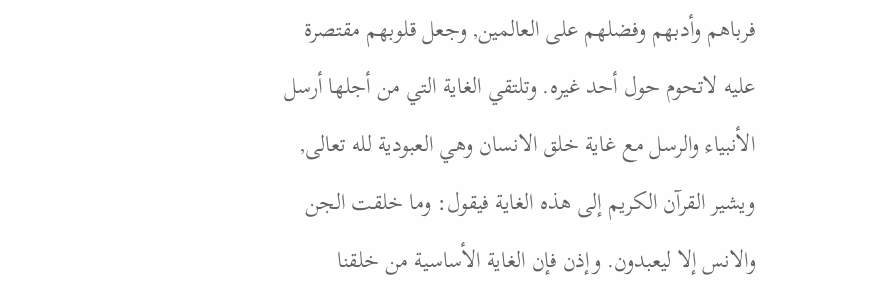فرباهم وأدبهم وفضلهم على العالمين, وجعل قلوبهم مقتصرة عليه لاتحوم حول أحد غيره. وتلتقي الغاية التي من أجلها أرسل الأنبياء والرسل مع غاية خلق الانسان وهي العبودية لله تعالى, ويشير القرآن الكريم إلى هذه الغاية فيقول: وما خلقت الجن والانس إلا ليعبدون. وإذن فإن الغاية الأساسية من خلقنا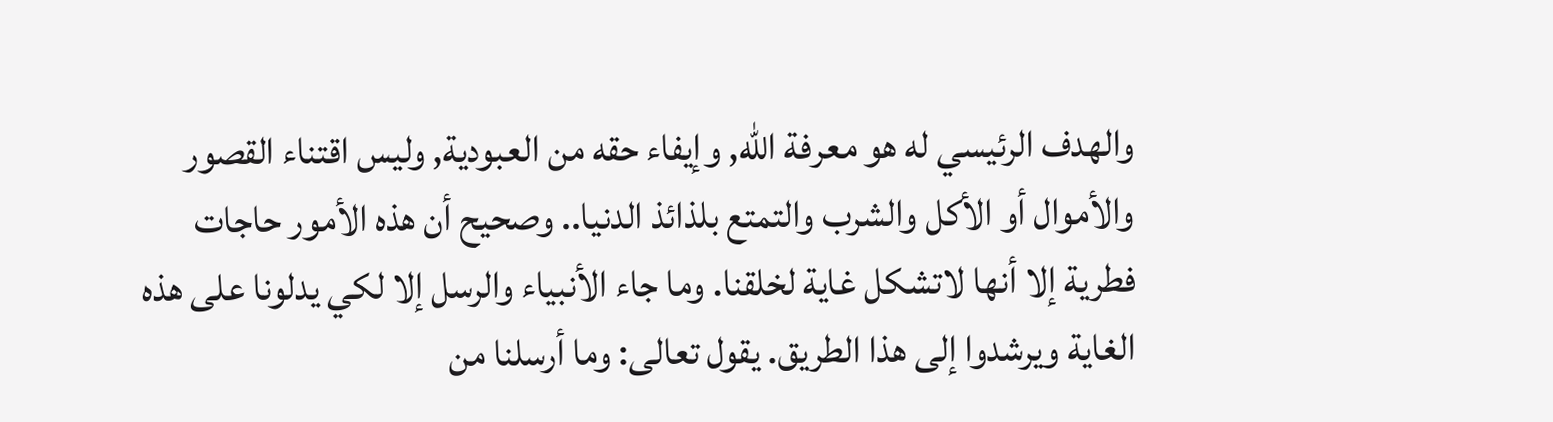والهدف الرئيسي له هو معرفة الله, وإيفاء حقه من العبودية, وليس اقتناء القصور والأموال أو الأكل والشرب والتمتع بلذائذ الدنيا.. وصحيح أن هذه الأمور حاجات فطرية إلا أنها لاتشكل غاية لخلقنا. وما جاء الأنبياء والرسل إلا لكي يدلونا على هذه الغاية ويرشدوا إلى هذا الطريق. يقول تعالى: وما أرسلنا من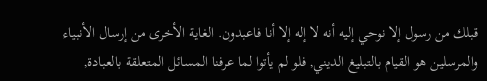قبلك من رسول إلا نوحي إليه أنه لا إله إلا أنا فاعبدون. الغاية الأخرى من إرسال الأنبياء والمرسلين هو القيام بالتبليغ الديني, فلو لم يأتوا لما عرفنا المسائل المتعلقة بالعبادة,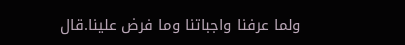ولما عرفنا واجباتنا وما فرض علينا.قال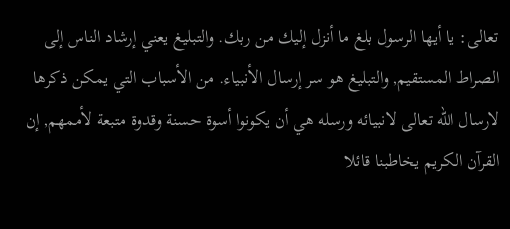تعالى: يا أيها الرسول بلغ ما أنزل إليك من ربك. والتبليغ يعني إرشاد الناس إلى الصراط المستقيم, والتبليغ هو سر إرسال الأنبياء. من الأسباب التي يمكن ذكرها لارسال الله تعالى لانبيائه ورسله هي أن يكونوا أسوة حسنة وقدوة متبعة لأممهم, إن القرآن الكريم يخاطبنا قائلا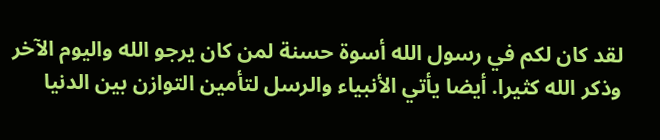لقد كان لكم في رسول الله أسوة حسنة لمن كان يرجو الله واليوم الآخر وذكر الله كثيرا. أيضا يأتي الأنبياء والرسل لتأمين التوازن بين الدنيا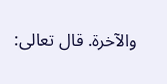والآخرة. قال تعالى: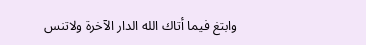وابتغ فيما أتاك الله الدار الآخرة ولاتنس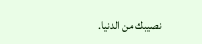نصيبك من الدنيا.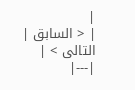|
| < السابق | التالى > |
|---|